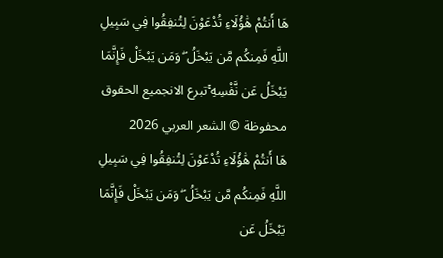هَا أَنتُمْ هَٰؤُلَاءِ تُدْعَوْنَ لِتُنفِقُوا فِي سَبِيلِ اللَّهِ فَمِنكُم مَّن يَبْخَلُ ۖ وَمَن يَبْخَلْ فَإِنَّمَا يَبْخَلُ عَن نَّفْسِهِ ۚتبرع الانجميع الحقوق محفوظة © الشعر العربي 2026
هَا أَنتُمْ هَٰؤُلَاءِ تُدْعَوْنَ لِتُنفِقُوا فِي سَبِيلِ اللَّهِ فَمِنكُم مَّن يَبْخَلُ ۖ وَمَن يَبْخَلْ فَإِنَّمَا يَبْخَلُ عَن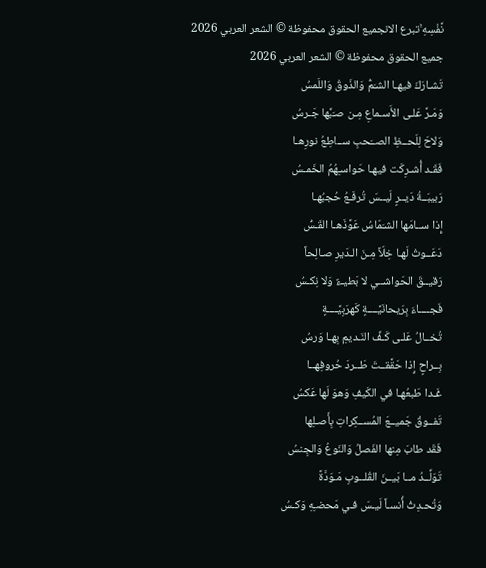نَّفْسِهِ ۚتبرع الانجميع الحقوق محفوظة © الشعر العربي 2026
جميع الحقوق محفوظة © الشعر العربي 2026
تَشـارَكَ فيهـا الشـَمُّ وَالذَوقُ وَاللَمسُ
وَمَـرَّ عَلـى الأَسـماعِ مِـن صـَبِّها جَـرسُ
وَلاحَ لِلَحــظِ الصــَحبِ ســاطِعُ نورِهـا
فَقَـد أُشـرِكَت فيهـا حَواسـِهُمُ الخَمـسُ
رَبيبَــةُ دَيــرٍ لَيــسَ تُرفَـعُ حُجبُهـا
إِذا ســامَها الشـَمّاسُ عَوَّذَهـا القَـسُّ
دَعَــوتُ لَهـا خِلّاً مِـنَ الـدَيرِ صـالِحاً
رَقيــقَ الحَواشــي لا بَطيـءٌ وَلا نِكـسُ
فَجــــاءَ بِرَيحانَيَّــــةٍ كَهرَبِيَّــــةٍ
تُخــالُ عَلـى كَـفِّ النَـديمِ بِهـا وَرسُ
بِــراحٍ إِذا حَقَّقــتَ طَــردَ حُروفِهــا
غَـدا طَبعُهـا في الكَيفِ وَهوَ لَها عَكسُ
تَفــوقُ جَميــعَ المُســكِراتِ بِأَصـلِها
فَقَد طابَ مِنها الفَصلُ وَالنَوعُ وَالجِنسُ
تَوَلِّــدُ مــا بَيــنَ القُلــوبِ مَـوَدَّةً
وَتُحـدِثُ أُنسـاً لَيـسَ فـي مَحضـِهِ وَكـسُ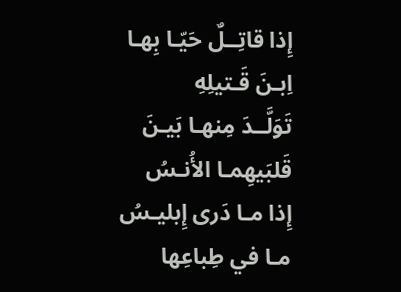إِذا قاتِــلٌ حَيّـا بِهـا اِبـنَ قَـتيلِهِ
تَوَلَّــدَ مِنهـا بَيـنَ قَلبَيهِمـا الأُنـسُ
إِذا مـا دَرى إِبليـسُ مـا في طِباعِها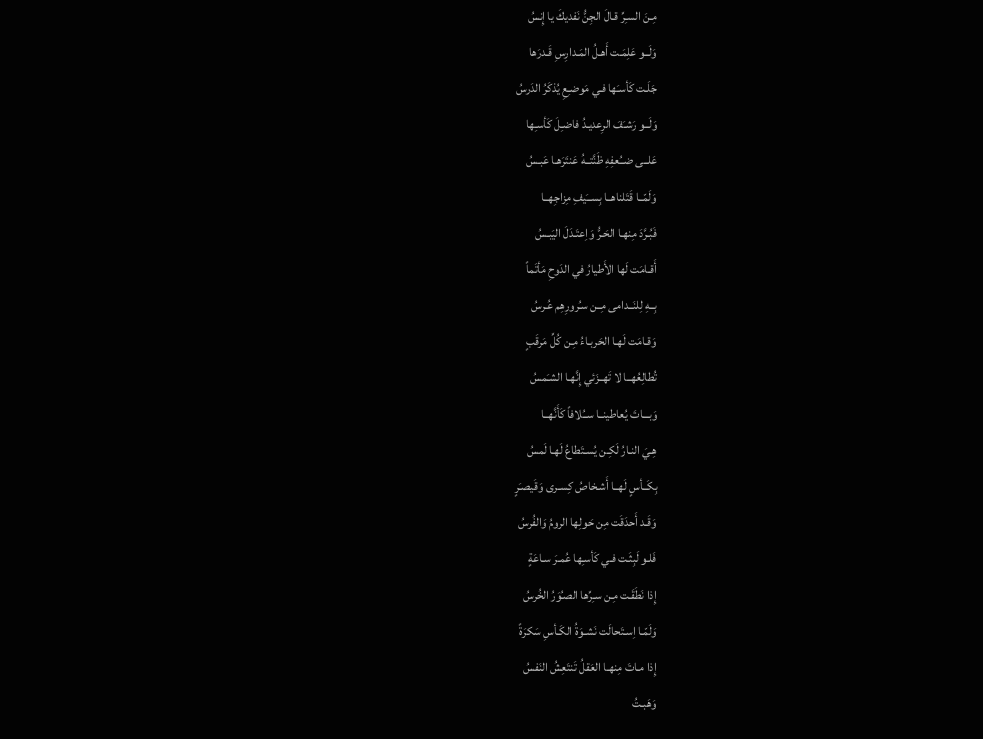مِـنَ السـِرِّ قـالَ الجِنُّ نَفديكَ يا إِنسُ
وَلَــو عَلِمَـت أَهـلُ المَـدارِسِ قَـدرَها
جَلَـت كَأسـَها فـي مَوضـِعِ يُذكَرُ الدَرسُ
وَلَــو رَشـَفَ الرِعديـدُ فاضـِلَ كَأسـِها
عَلــى ضــُعفِهِ ظَنَّتــهُ عَنتَرَهـا عَبـسُ
وَلَمّــا قَتَلناهــا بِســَيفِ مِزاجِهــا
فَبُـرَّدَ مِنهـا الحَـرُّ وَاِعتَـدَلَ اليَبـسُ
أَقـامَت لَها الأَطيارُ في الدَوحِ مَأتَماً
بِــهِ لِلنَــدامى مِــن سـُرورِهِم عُـرسُ
وَقـامَت لَهـا الحَربـاءُ مِـن كُلِّ مَرقَبٍ
تُطالِعُهــا لا تَهــزَئي إِنَّهـا الشـَمسُ
وَبـــاتَ يُعاطينــا ســُلافاً كَأَنَّهــا
هِـيَ النـارُ لَكِـن يُسـتَطاعُ لَهـا لَمسُ
بِكَــأسٍ لَهــا أَشـخاصُ كِسـرى وَقَيصـَرٍ
وَقَـد أَحدَقَت مِن حَولِها الرومُ وَالفُرسُ
فَلـو لَبِثَـت فـي كَأسـِها عُمـرَ سـاعَةٍ
إِذا نَطَقَـت مِـن سـِرِّها الصـُوَرُ الخُرسُ
وَلَمّـا اِسـتَحالَت نَشـوَةُ الكَـأسِ سَكرَةً
إِذا مـاتَ مِنهـا العَقلُ تَنتَعِشُ النَفسُ
وَهَبـتُ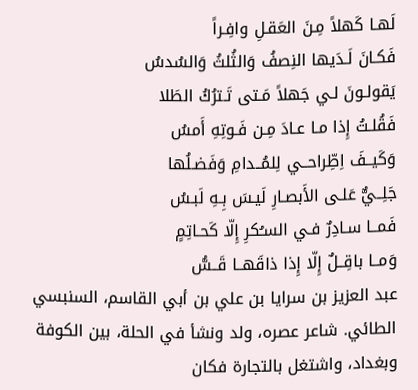لَهـا كَهلاً مِـنَ العَقـلِ وافِـراً
فَكـانَ لَـدَيها النِصفُ وَالثُلثُ وَالسُدسُ
يَقولـونَ لـي جَهلاً مَـتى تَـترُكُ الطَلا
فَقُلـتُ إِذا مـا عـادَ مِـن فَـوتِهِ أَمسُ
وَكَيــفَ اِطِّراحــي لِلمُــدامِ وَفَضـلُها
جَلِــيٌّ عَلـى الأَبصـارِ لَيـسَ بِـهِ لَبـسُ
فَمــا سـادِرٌ فـي السـُكرِ إِلّا كَحـاتِمٍ
وَمــا باقِــلٌ إِلّا إِذا ذاقَهــا قَــسُّ
عبد العزيز بن سرايا بن علي بن أبي القاسم، السنبسي الطائي. شاعر عصره، ولد ونشأ في الحلة، بين الكوفة وبغداد، واشتغل بالتجارة فكان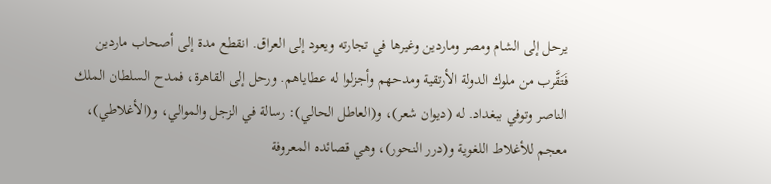يرحل إلى الشام ومصر وماردين وغيرها في تجارته ويعود إلى العراق. انقطع مدة إلى أصحاب ماردين فَتَقَّرب من ملوك الدولة الأرتقية ومدحهم وأجزلوا له عطاياهم. ورحل إلى القاهرة، فمدح السلطان الملك الناصر وتوفي ببغداد. له (ديوان شعر)، و(العاطل الحالي): رسالة في الزجل والموالي، و(الأغلاطي)، معجم للأغلاط اللغوية و(درر النحور)، وهي قصائده المعروفة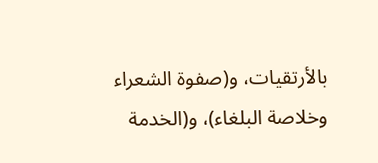بالأرتقيات، و(صفوة الشعراء وخلاصة البلغاء)، و(الخدمة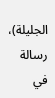الجليلة)، رسالة في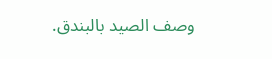وصف الصيد بالبندق.